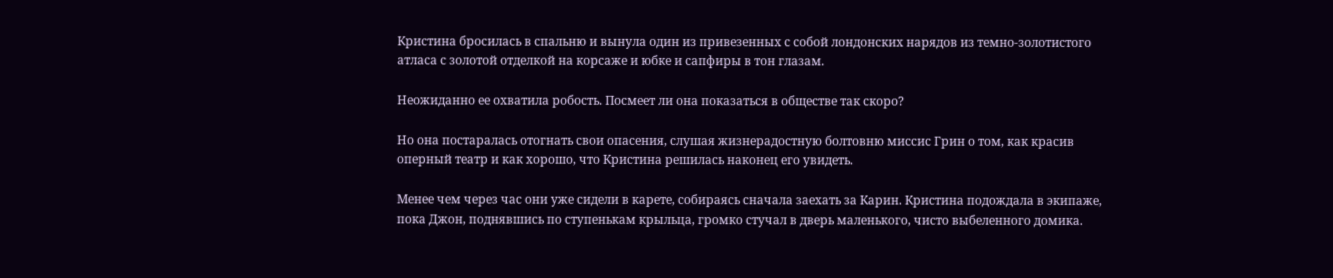Кристина бросилась в спальню и вынула один из привезенных с собой лондонских нарядов из темно-золотистого атласа с золотой отделкой на корсаже и юбке и сапфиры в тон глазам.

Неожиданно ее охватила робость. Посмеет ли она показаться в обществе так скоро?

Но она постаралась отогнать свои опасения, слушая жизнерадостную болтовню миссис Грин о том, как красив оперный театр и как хорошо, что Кристина решилась наконец его увидеть.

Менее чем через час они уже сидели в карете, собираясь сначала заехать за Карин. Кристина подождала в экипаже, пока Джон, поднявшись по ступенькам крыльца, громко стучал в дверь маленького, чисто выбеленного домика.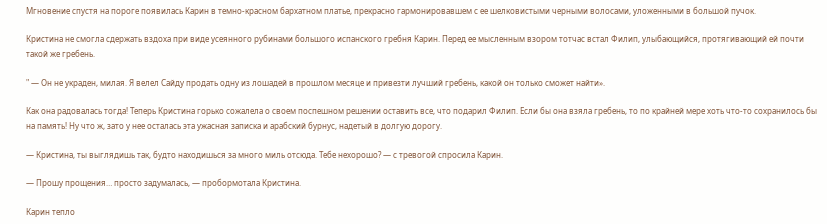Мгновение спустя на пороге появилась Карин в темно-красном бархатном платье, прекрасно гармонировавшем с ее шелковистыми черными волосами, уложенными в большой пучок.

Кристина не смогла сдержать вздоха при виде усеянного рубинами большого испанского гребня Карин. Перед ее мысленным взором тотчас встал Филип, улыбающийся, протягивающий ей почти такой же гребень.

" — Он не украден, милая. Я велел Сайду продать одну из лошадей в прошлом месяце и привезти лучший гребень, какой он только сможет найти».

Как она радовалась тогда! Теперь Кристина горько сожалела о своем поспешном решении оставить все, что подарил Филип. Если бы она взяла гребень, то по крайней мере хоть что-то сохранилось бы на память! Ну что ж, зато у нее осталась эта ужасная записка и арабский бурнус, надетый в долгую дорогу.

— Кристина, ты выглядишь так, будто находишься за много миль отсюда. Тебе нехорошо? — с тревогой спросила Карин.

— Прошу прощения… просто задумалась, — пробормотала Кристина.

Карин тепло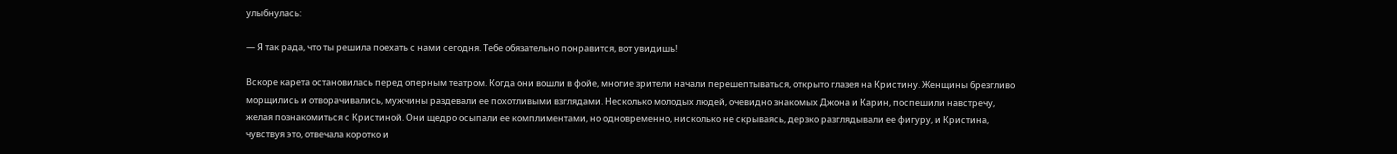улыбнулась:

— Я так рада, что ты решила поехать с нами сегодня. Тебе обязательно понравится, вот увидишь!

Вскоре карета остановилась перед оперным театром. Когда они вошли в фойе, многие зрители начали перешептываться, открыто глазея на Кристину. Женщины брезгливо морщились и отворачивались, мужчины раздевали ее похотливыми взглядами. Несколько молодых людей, очевидно знакомых Джона и Карин, поспешили навстречу, желая познакомиться с Кристиной. Они щедро осыпали ее комплиментами, но одновременно, нисколько не скрываясь, дерзко разглядывали ее фигуру, и Кристина, чувствуя это, отвечала коротко и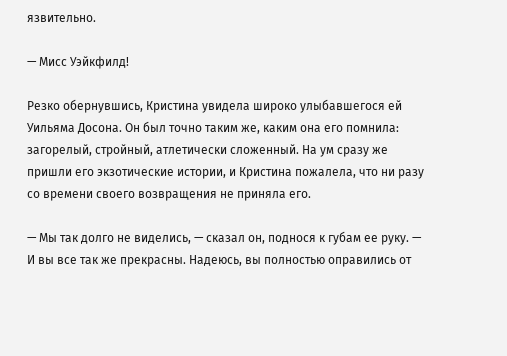язвительно.

— Мисс Уэйкфилд!

Резко обернувшись, Кристина увидела широко улыбавшегося ей Уильяма Досона. Он был точно таким же, каким она его помнила: загорелый, стройный, атлетически сложенный. На ум сразу же пришли его экзотические истории, и Кристина пожалела, что ни разу со времени своего возвращения не приняла его.

— Мы так долго не виделись, — сказал он, поднося к губам ее руку. — И вы все так же прекрасны. Надеюсь, вы полностью оправились от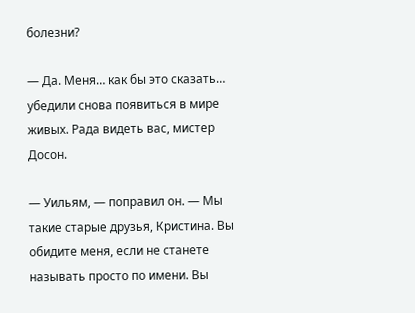болезни?

— Да. Меня… как бы это сказать… убедили снова появиться в мире живых. Рада видеть вас, мистер Досон.

— Уильям, — поправил он. — Мы такие старые друзья, Кристина. Вы обидите меня, если не станете называть просто по имени. Вы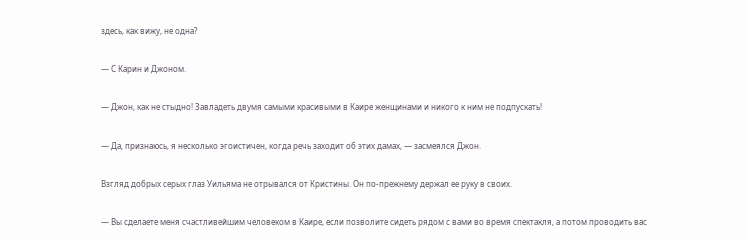здесь, как вижу, не одна?

— С Карин и Джоном.

— Джон, как не стыдно! Завладеть двумя самыми красивыми в Каире женщинами и никого к ним не подпускать!

— Да, признаюсь, я несколько эгоистичен, когда речь заходит об этих дамах, — засмеялся Джон.

Взгляд добрых серых глаз Уильяма не отрывался от Кристины. Он по-прежнему держал ее руку в своих.

— Вы сделаете меня счастливейшим человеком в Каире, если позволите сидеть рядом с вами во время спектакля, а потом проводить вас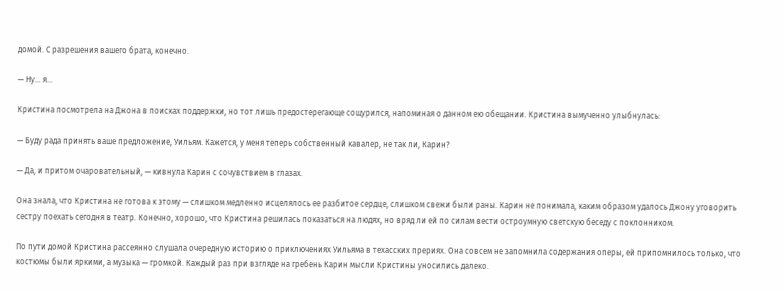домой. С разрешения вашего брата, конечно.

— Ну… я…

Кристина посмотрела на Джона в поисках поддержки, но тот лишь предостерегающе сощурился, напоминая о данном ею обещании. Кристина вымученно улыбнулась:

— Буду рада принять ваше предложение, Уильям. Кажется, у меня теперь собственный кавалер, не так ли, Карин?

— Да, и притом очаровательный, — кивнула Карин с сочувствием в глазах.

Она знала, что Кристина не готова к этому — слишком медленно исцелялось ее разбитое сердце, слишком свежи были раны. Карин не понимала, каким образом удалось Джону уговорить сестру поехать сегодня в театр. Конечно, хорошо, что Кристина решилась показаться на людях, но вряд ли ей по силам вести остроумную светскую беседу с поклонником.

По пути домой Кристина рассеянно слушала очередную историю о приключениях Уильяма в техасских прериях. Она совсем не запомнила содержания оперы, ей припомнилось только, что костюмы были яркими, а музыка — громкой. Каждый раз при взгляде на гребень Карин мысли Кристины уносились далеко.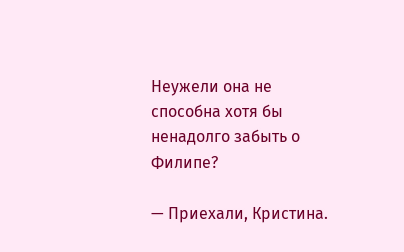Неужели она не способна хотя бы ненадолго забыть о Филипе?

— Приехали, Кристина.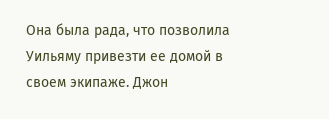Она была рада, что позволила Уильяму привезти ее домой в своем экипаже. Джон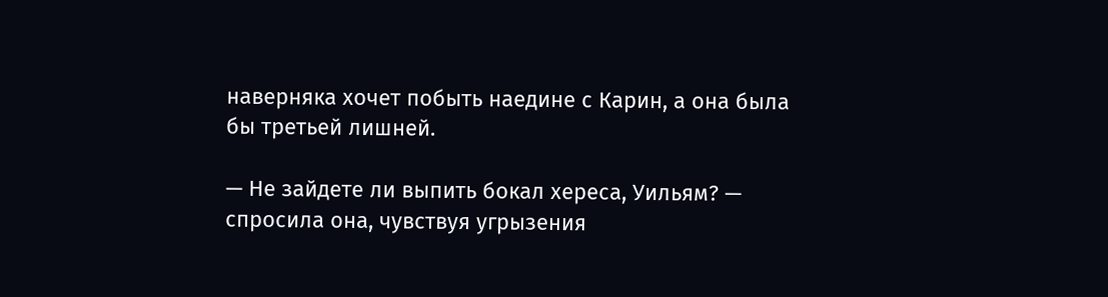наверняка хочет побыть наедине с Карин, а она была бы третьей лишней.

— Не зайдете ли выпить бокал хереса, Уильям? — спросила она, чувствуя угрызения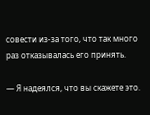совести из-за того, что так много раз отказывалась его принять.

— Я надеялся, что вы скажете это.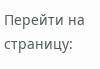Перейти на страницу: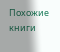Похожие книги